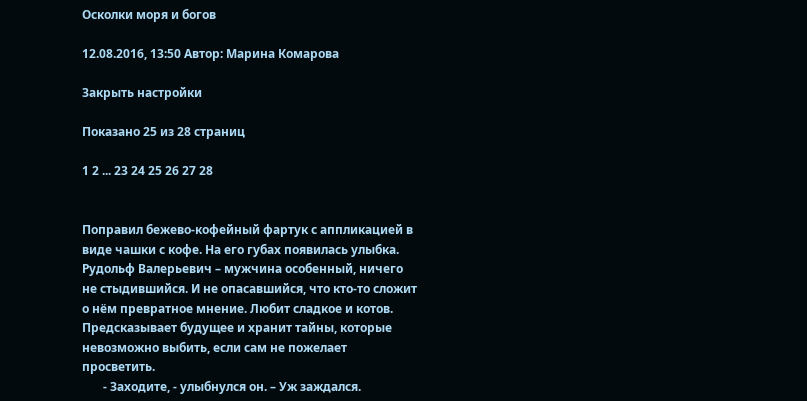Осколки моря и богов

12.08.2016, 13:50 Автор: Марина Комарова

Закрыть настройки

Показано 25 из 28 страниц

1 2 ... 23 24 25 26 27 28


Поправил бежево-кофейный фартук с аппликацией в виде чашки с кофе. На его губах появилась улыбка. Рудольф Валерьевич – мужчина особенный, ничего не стыдившийся. И не опасавшийся, что кто-то сложит о нём превратное мнение. Любит сладкое и котов. Предсказывает будущее и хранит тайны, которые невозможно выбить, если сам не пожелает просветить.
       - Заходите, - улыбнулся он. – Уж заждался.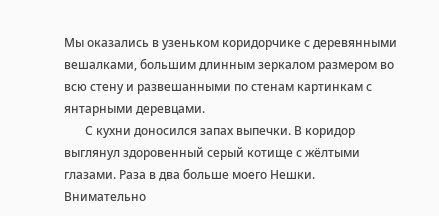Мы оказались в узеньком коридорчике с деревянными вешалками, большим длинным зеркалом размером во всю стену и развешанными по стенам картинкам с янтарными деревцами.
       С кухни доносился запах выпечки. В коридор выглянул здоровенный серый котище с жёлтыми глазами. Раза в два больше моего Нешки. Внимательно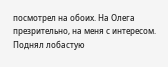посмотрел на обоих. На Олега презрительно, на меня с интересом. Поднял лобастую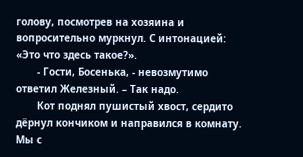голову, посмотрев на хозяина и вопросительно муркнул. С интонацией: «Это что здесь такое?».
       - Гости, Босенька, - невозмутимо ответил Железный. – Так надо.
       Кот поднял пушистый хвост, сердито дёрнул кончиком и направился в комнату. Мы с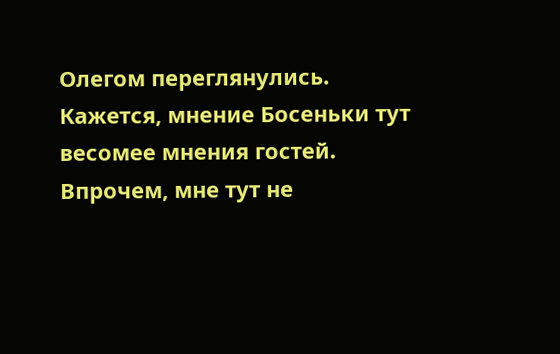Олегом переглянулись. Кажется, мнение Босеньки тут весомее мнения гостей. Впрочем, мне тут не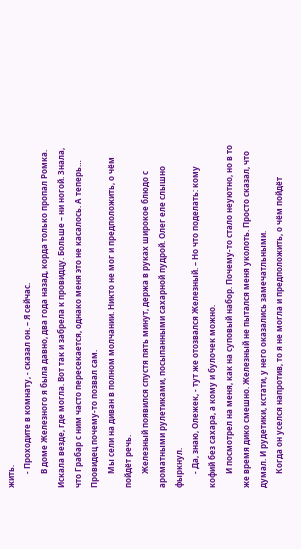жить.
       - Проходите в комнату, - сказал он. – Я сейчас.
       В доме Железного я была давно, два года назад, корда только пропал Ромка. Искала везде, где могла. Вот так и забрела к провидцу. Больше – ни ногой. Знала, что Грабар с ним часто пересекается, однако меня это не касалось. А теперь… Провидец почему-то позвал сам.
       Мы сели на диван в полном молчании. Никто не мог и предположить, о чём пойдёт речь.
       Железный появился спустя пять минут, держа в руках широкое блюдо с ароматными рулетиками, посыпанными сахарной пудрой. Олег еле слышно фыркнул.
       - Да, знаю, Олежек, - тут же отозвался Железный. – Но что поделать: кому кофий без сахара, а кому и булочек можно.
       И посмотрел на меня, как на суповый набор. Почему-то стало неуютно, но в то же время дико смешно. Железный не пытался меня уколоть. Просто сказал, что думал. И рудетики, кстати, у него оказались замечатльными.
       Когда он уселся напротив, то я не могла и предположить, о чём пойдёт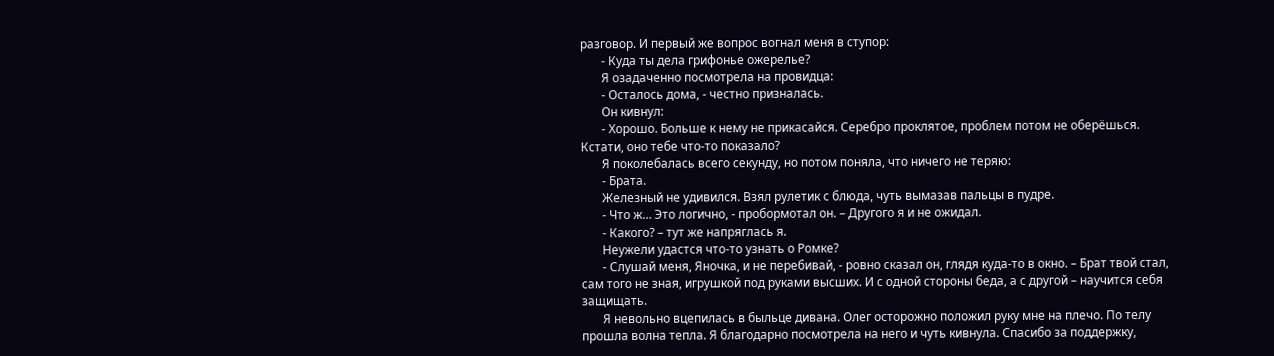разговор. И первый же вопрос вогнал меня в ступор:
       - Куда ты дела грифонье ожерелье?
       Я озадаченно посмотрела на провидца:
       - Осталось дома, - честно призналась.
       Он кивнул:
       - Хорошо. Больше к нему не прикасайся. Серебро проклятое, проблем потом не оберёшься. Кстати, оно тебе что-то показало?
       Я поколебалась всего секунду, но потом поняла, что ничего не теряю:
       - Брата.
       Железный не удивился. Взял рулетик с блюда, чуть вымазав пальцы в пудре.
       - Что ж… Это логично, - пробормотал он. – Другого я и не ожидал.
       - Какого? – тут же напряглась я.
       Неужели удастся что-то узнать о Ромке?
       - Слушай меня, Яночка, и не перебивай, - ровно сказал он, глядя куда-то в окно. – Брат твой стал, сам того не зная, игрушкой под руками высших. И с одной стороны беда, а с другой – научится себя защищать.
       Я невольно вцепилась в быльце дивана. Олег осторожно положил руку мне на плечо. По телу прошла волна тепла. Я благодарно посмотрела на него и чуть кивнула. Спасибо за поддержку,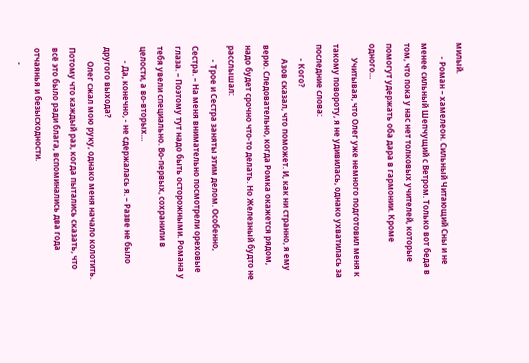милый.
       - Роман – хамелеон. Сильный Читающий Сны и не менее сильный Шепчущий с Ветром. Только вот беда в том, что пока у нас нет толковых учителей, которые помогут удержать оба дара в гармонии. Кроме одного…
       Учитывая, что Олег уже немного подготовил меня к такому повороту, я не удивилась, однако ухватилась за последние слова:
       - Кого?
       Азов сказал, что поможет. И, как ни странно, я ему верю. Следовательно, когда Ромка окажется рядом, надо будет срочно что-то делать. Но Железный будто не расслышал:
       - Трое и Сестра заняты этим делом. Особенно, Сестра. – На меня внимательно посмотрели ореховые глаза. – Поэтому тут надо быть осторожными. Романа у тебя увели специально. Во-первых, сохранили в целости, а во-вторых…
       - Да, конечно, - не сдержалась я. – Разве не было другого выхода?
       Олег сжал мою руку, однако меня начало колотить. Потому что каждый раз, когда пытались сказать, что всё это было ради блага, вспоминались два года отчаянья и безысходности.
       -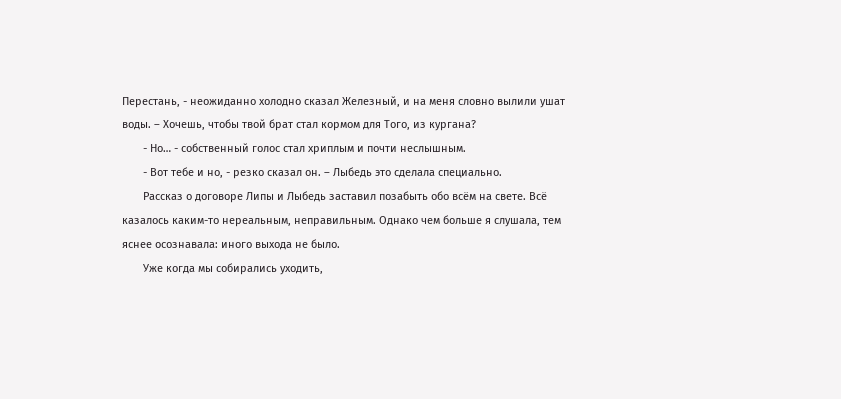Перестань, - неожиданно холодно сказал Железный, и на меня словно вылили ушат воды. – Хочешь, чтобы твой брат стал кормом для Того, из кургана?
       - Но… - собственный голос стал хриплым и почти неслышным.
       - Вот тебе и но, - резко сказал он. – Лыбедь это сделала специально.
       Рассказ о договоре Липы и Лыбедь заставил позабыть обо всём на свете. Всё казалось каким-то нереальным, неправильным. Однако чем больше я слушала, тем яснее осознавала: иного выхода не было.
       Уже когда мы собирались уходить,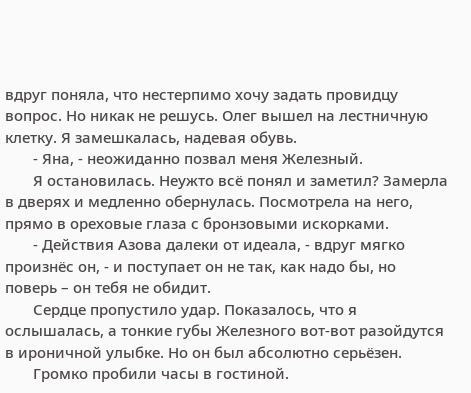вдруг поняла, что нестерпимо хочу задать провидцу вопрос. Но никак не решусь. Олег вышел на лестничную клетку. Я замешкалась, надевая обувь.
       - Яна, - неожиданно позвал меня Железный.
       Я остановилась. Неужто всё понял и заметил? Замерла в дверях и медленно обернулась. Посмотрела на него, прямо в ореховые глаза с бронзовыми искорками.
       - Действия Азова далеки от идеала, - вдруг мягко произнёс он, - и поступает он не так, как надо бы, но поверь – он тебя не обидит.
       Сердце пропустило удар. Показалось, что я ослышалась, а тонкие губы Железного вот-вот разойдутся в ироничной улыбке. Но он был абсолютно серьёзен.
       Громко пробили часы в гостиной.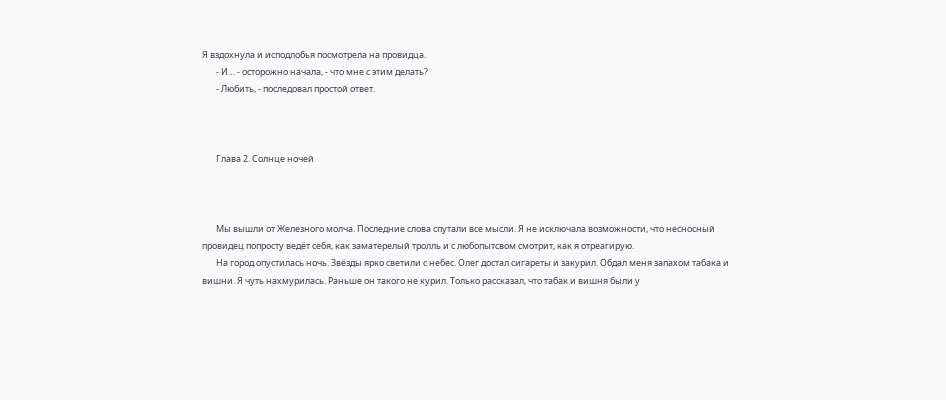Я вздохнула и исподлобья посмотрела на провидца.
       - И… - осторожно начала, - что мне с этим делать?
       - Любить, - последовал простой ответ.



       Глава 2. Солнце ночей



       Мы вышли от Железного молча. Последние слова спутали все мысли. Я не исключала возможности, что несносный провидец попросту ведёт себя, как заматерелый тролль и с любопытсвом смотрит, как я отреагирую.
       На город опустилась ночь. Звёзды ярко светили с небес. Олег достал сигареты и закурил. Обдал меня запахом табака и вишни. Я чуть нахмурилась. Раньше он такого не курил. Только рассказал, что табак и вишня были у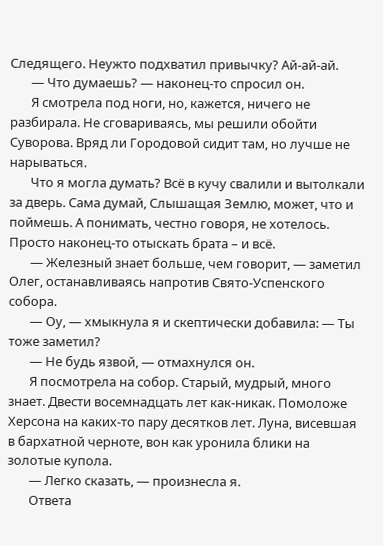Следящего. Неужто подхватил привычку? Ай-ай-ай.
       — Что думаешь? — наконец-то спросил он.
       Я смотрела под ноги, но, кажется, ничего не разбирала. Не сговариваясь, мы решили обойти Суворова. Вряд ли Городовой сидит там, но лучше не нарываться.
       Что я могла думать? Всё в кучу свалили и вытолкали за дверь. Сама думай, Слышащая Землю, может, что и поймешь. А понимать, честно говоря, не хотелось. Просто наконец-то отыскать брата – и всё.
       — Железный знает больше, чем говорит, — заметил Олег, останавливаясь напротив Свято-Успенского собора.
       — Оу, — хмыкнула я и скептически добавила: — Ты тоже заметил?
       — Не будь язвой, — отмахнулся он.
       Я посмотрела на собор. Старый, мудрый, много знает. Двести восемнадцать лет как-никак. Помоложе Херсона на каких-то пару десятков лет. Луна, висевшая в бархатной черноте, вон как уронила блики на золотые купола.
       — Легко сказать, — произнесла я.
       Ответа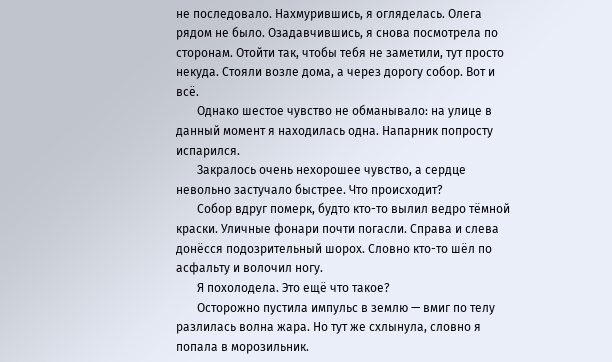не последовало. Нахмурившись, я огляделась. Олега рядом не было. Озадавчившись, я снова посмотрела по сторонам. Отойти так, чтобы тебя не заметили, тут просто некуда. Стояли возле дома, а через дорогу собор. Вот и всё.
       Однако шестое чувство не обманывало: на улице в данный момент я находилась одна. Напарник попросту испарился.
       Закралось очень нехорошее чувство, а сердце невольно застучало быстрее. Что происходит?
       Собор вдруг померк, будто кто-то вылил ведро тёмной краски. Уличные фонари почти погасли. Справа и слева донёсся подозрительный шорох. Словно кто-то шёл по асфальту и волочил ногу.
       Я похолодела. Это ещё что такое?
       Осторожно пустила импульс в землю — вмиг по телу разлилась волна жара. Но тут же схлынула, словно я попала в морозильник.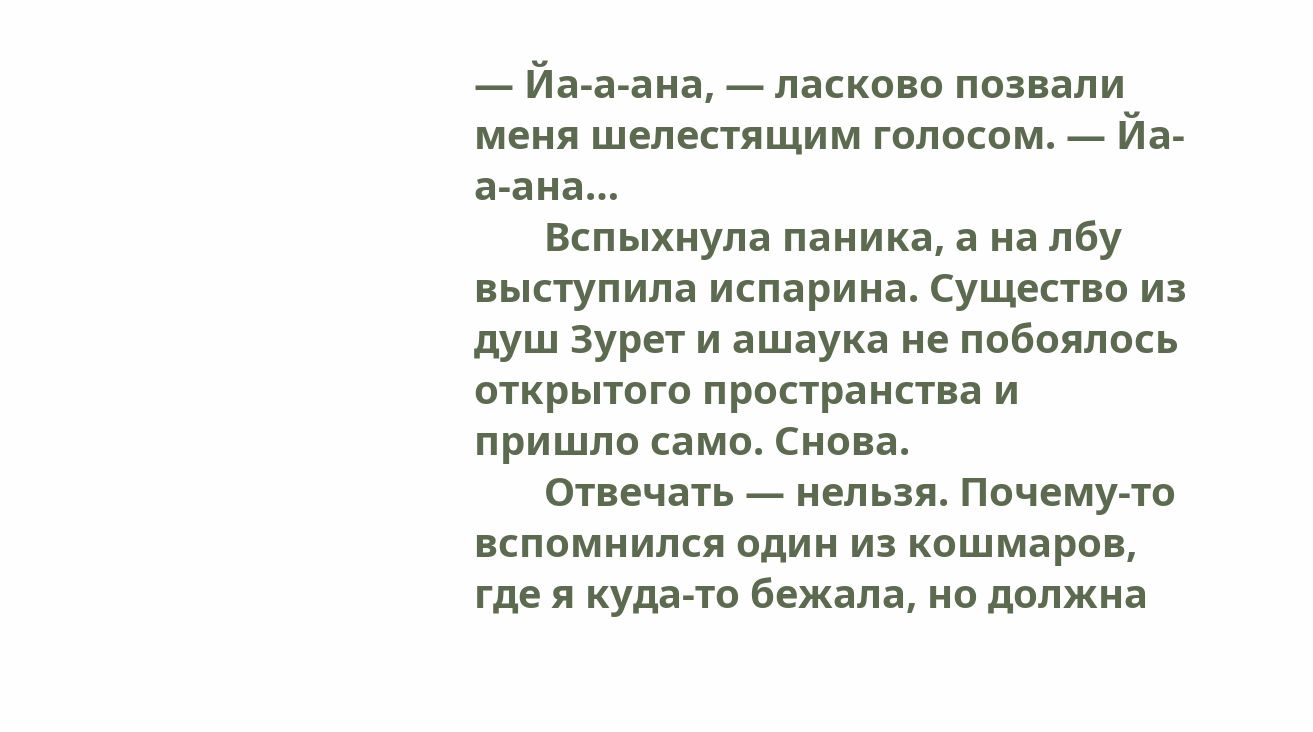— Йа-а-ана, — ласково позвали меня шелестящим голосом. — Йа-а-ана…
       Вспыхнула паника, а на лбу выступила испарина. Существо из душ Зурет и ашаука не побоялось открытого пространства и пришло само. Снова.
       Отвечать — нельзя. Почему-то вспомнился один из кошмаров, где я куда-то бежала, но должна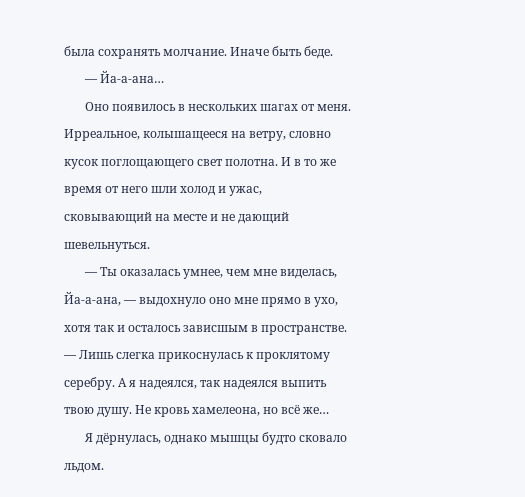была сохранять молчание. Иначе быть беде.
       — Йа-а-ана…
       Оно появилось в нескольких шагах от меня. Ирреальное, колышащееся на ветру, словно кусок поглощающего свет полотна. И в то же время от него шли холод и ужас, сковывающий на месте и не дающий шевельнуться.
       — Ты оказалась умнее, чем мне виделась, Йа-а-ана, — выдохнуло оно мне прямо в ухо, хотя так и осталось зависшым в пространстве. — Лишь слегка прикоснулась к проклятому серебру. А я надеялся, так надеялся выпить твою душу. Не кровь хамелеона, но всё же…
       Я дёрнулась, однако мышцы будто сковало льдом.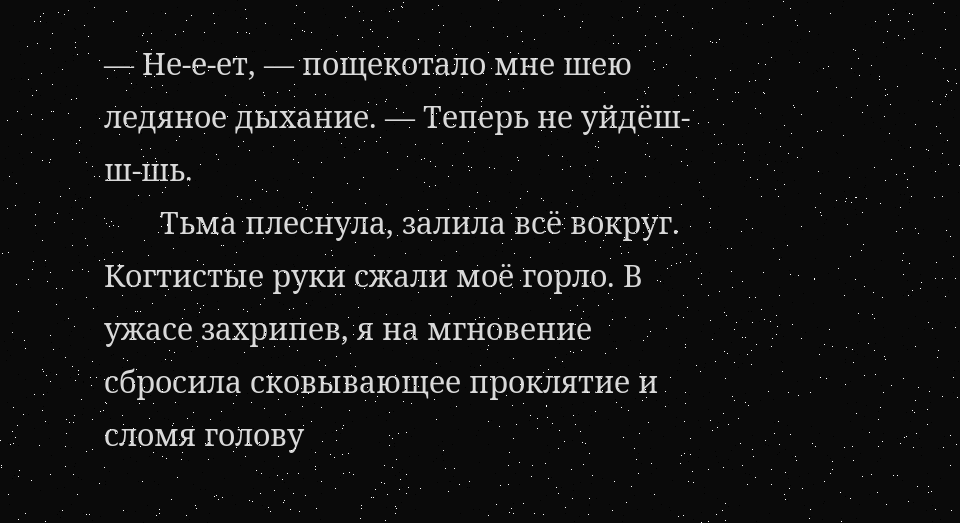— Не-е-ет, — пощекотало мне шею ледяное дыхание. — Теперь не уйдёш-ш-шь.
       Тьма плеснула, залила всё вокруг. Когтистые руки сжали моё горло. В ужасе захрипев, я на мгновение сбросила сковывающее проклятие и сломя голову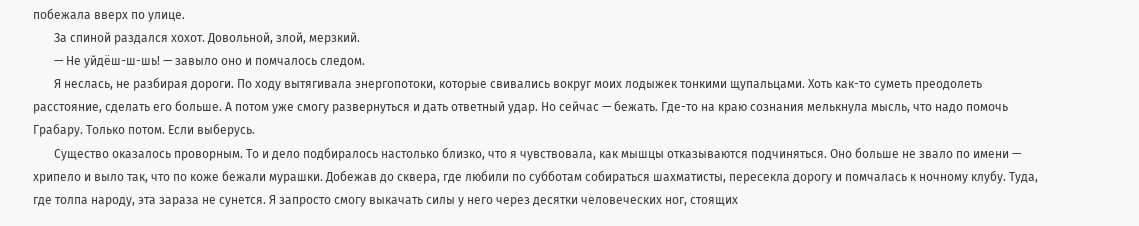побежала вверх по улице.
       За спиной раздался хохот. Довольной, злой, мерзкий.
       — Не уйдёш-ш-шь! — завыло оно и помчалось следом.
       Я неслась, не разбирая дороги. По ходу вытягивала энергопотоки, которые свивались вокруг моих лодыжек тонкими щупальцами. Хоть как-то суметь преодолеть расстояние, сделать его больше. А потом уже смогу развернуться и дать ответный удар. Но сейчас — бежать. Где-то на краю сознания мелькнула мысль, что надо помочь Грабару. Только потом. Если выберусь.
       Существо оказалось проворным. То и дело подбиралось настолько близко, что я чувствовала, как мышцы отказываются подчиняться. Оно больше не звало по имени — хрипело и выло так, что по коже бежали мурашки. Добежав до сквера, где любили по субботам собираться шахматисты, пересекла дорогу и помчалась к ночному клубу. Туда, где толпа народу, эта зараза не сунется. Я запросто смогу выкачать силы у него через десятки человеческих ног, стоящих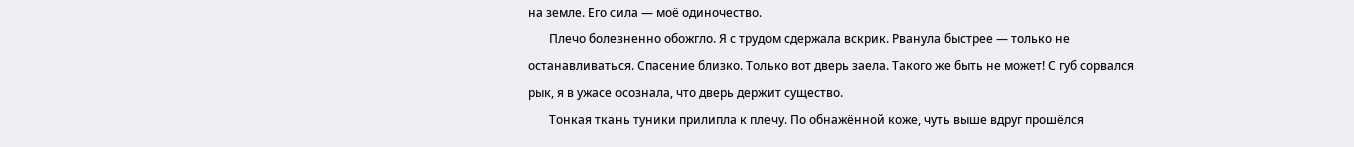на земле. Его сила — моё одиночество.
       Плечо болезненно обожгло. Я с трудом сдержала вскрик. Рванула быстрее — только не останавливаться. Спасение близко. Только вот дверь заела. Такого же быть не может! С губ сорвался рык, я в ужасе осознала, что дверь держит существо.
       Тонкая ткань туники прилипла к плечу. По обнажённой коже, чуть выше вдруг прошёлся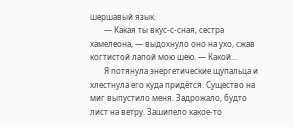шершавый язык.
       — Какая ты вкус-с-сная, сестра хамелеона, — выдохнуло оно на ухо, сжав когтистой лапой мою шею. — Какой…
       Я потянула энергетические щупальца и хлестнула его куда придётся. Существо на миг выпустило меня. Задрожало, будто лист на ветру. Зашипело какое-то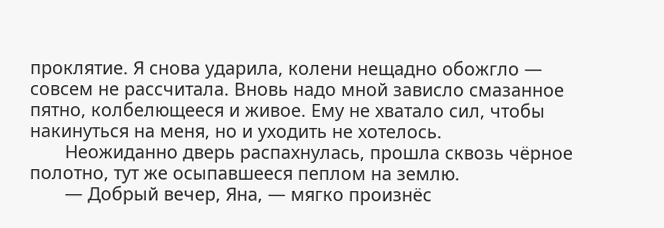проклятие. Я снова ударила, колени нещадно обожгло — совсем не рассчитала. Вновь надо мной зависло смазанное пятно, колбелющееся и живое. Ему не хватало сил, чтобы накинуться на меня, но и уходить не хотелось.
       Неожиданно дверь распахнулась, прошла сквозь чёрное полотно, тут же осыпавшееся пеплом на землю.
       — Добрый вечер, Яна, — мягко произнёс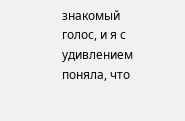знакомый голос, и я с удивлением поняла, что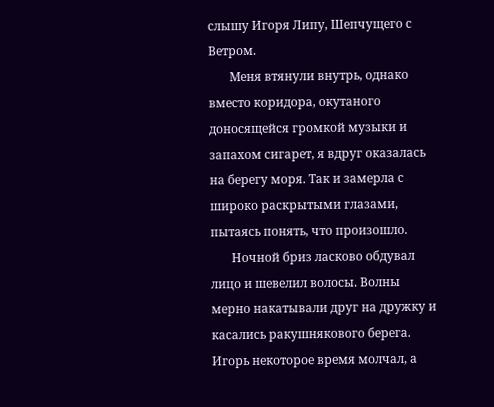слышу Игоря Липу, Шепчущего с Ветром.
       Меня втянули внутрь, однако вместо коридора, окутаного доносящейся громкой музыки и запахом сигарет, я вдруг оказалась на берегу моря. Так и замерла с широко раскрытыми глазами, пытаясь понять, что произошло.
       Ночной бриз ласково обдувал лицо и шевелил волосы. Волны мерно накатывали друг на дружку и касались ракушнякового берега. Игорь некоторое время молчал, а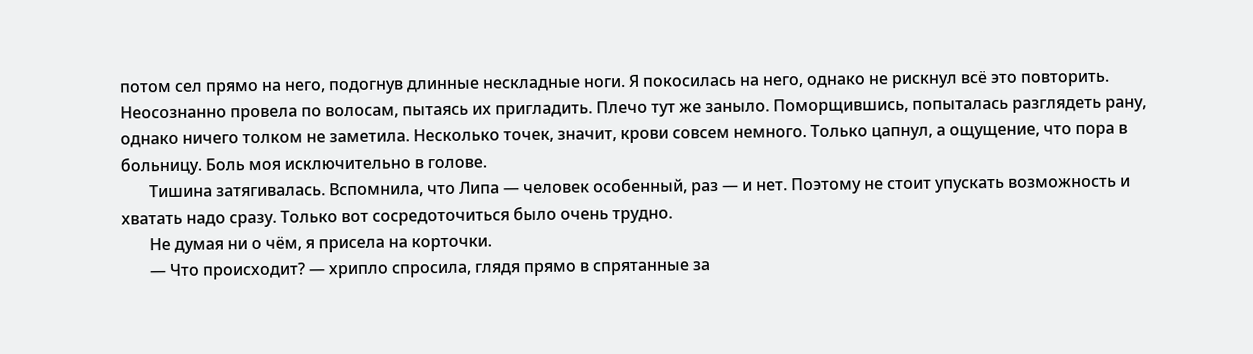потом сел прямо на него, подогнув длинные нескладные ноги. Я покосилась на него, однако не рискнул всё это повторить. Неосознанно провела по волосам, пытаясь их пригладить. Плечо тут же заныло. Поморщившись, попыталась разглядеть рану, однако ничего толком не заметила. Несколько точек, значит, крови совсем немного. Только цапнул, а ощущение, что пора в больницу. Боль моя исключительно в голове.
       Тишина затягивалась. Вспомнила, что Липа — человек особенный, раз — и нет. Поэтому не стоит упускать возможность и хватать надо сразу. Только вот сосредоточиться было очень трудно.
       Не думая ни о чём, я присела на корточки.
       — Что происходит? — хрипло спросила, глядя прямо в спрятанные за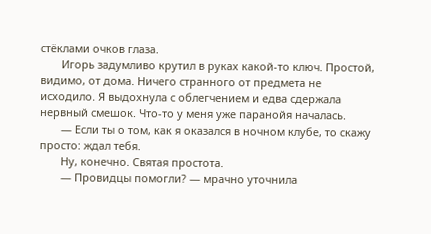стёклами очков глаза.
       Игорь задумливо крутил в руках какой-то ключ. Простой, видимо, от дома. Ничего странного от предмета не исходило. Я выдохнула с облегчением и едва сдержала нервный смешок. Что-то у меня уже паранойя началась.
       — Если ты о том, как я оказался в ночном клубе, то скажу просто: ждал тебя.
       Ну, конечно. Святая простота.
       — Провидцы помогли? — мрачно уточнила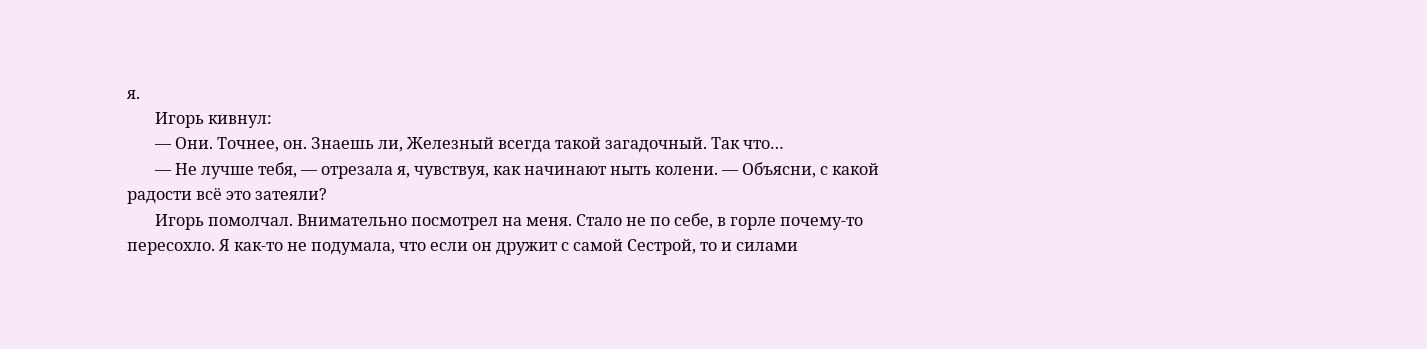я.
       Игорь кивнул:
       — Они. Точнее, он. Знаешь ли, Железный всегда такой загадочный. Так что…
       — Не лучше тебя, — отрезала я, чувствуя, как начинают ныть колени. — Объясни, с какой радости всё это затеяли?
       Игорь помолчал. Внимательно посмотрел на меня. Стало не по себе, в горле почему-то пересохло. Я как-то не подумала, что если он дружит с самой Сестрой, то и силами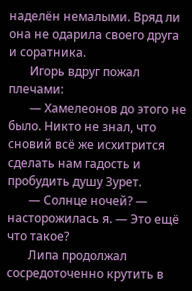наделён немалыми. Вряд ли она не одарила своего друга и соратника.
       Игорь вдруг пожал плечами:
       — Хамелеонов до этого не было. Никто не знал, что сновий всё же исхитрится сделать нам гадость и пробудить душу Зурет.
       — Солнце ночей? — насторожилась я. — Это ещё что такое?
       Липа продолжал сосредоточенно крутить в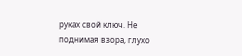руках свой ключ. Не поднимая взора, глухо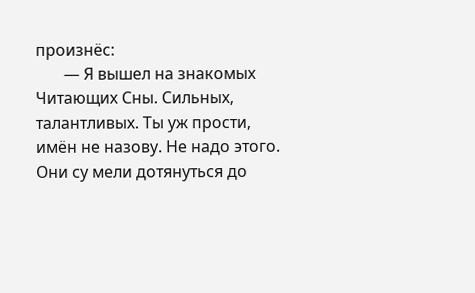произнёс:
       — Я вышел на знакомых Читающих Сны. Сильных, талантливых. Ты уж прости, имён не назову. Не надо этого. Они су мели дотянуться до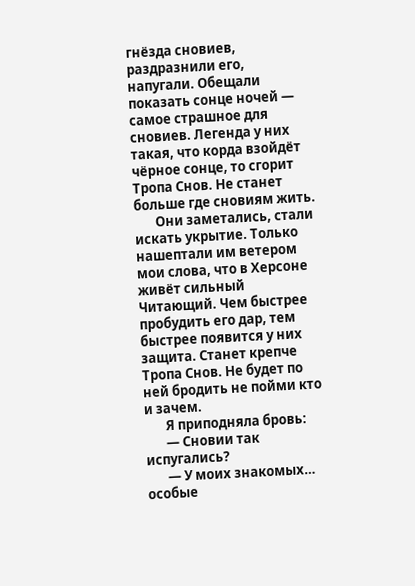гнёзда сновиев, раздразнили его, напугали. Обещали показать сонце ночей — самое страшное для сновиев. Легенда у них такая, что корда взойдёт чёрное сонце, то сгорит Тропа Снов. Не станет больше где сновиям жить.
       Они заметались, стали искать укрытие. Только нашептали им ветером мои слова, что в Херсоне живёт сильный Читающий. Чем быстрее пробудить его дар, тем быстрее появится у них защита. Станет крепче Тропа Снов. Не будет по ней бродить не пойми кто и зачем.
       Я приподняла бровь:
       — Сновии так испугались?
       — У моих знакомых… особые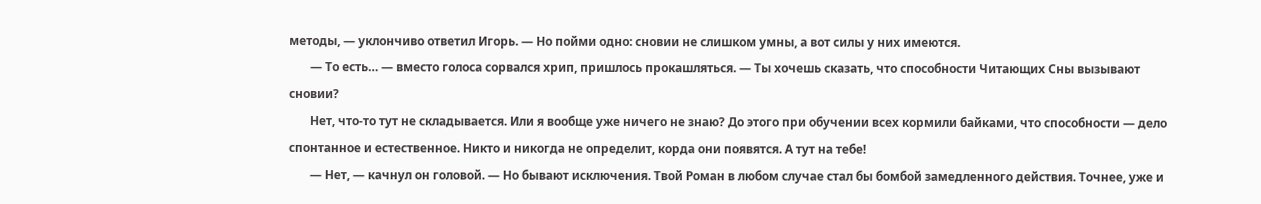методы, — уклончиво ответил Игорь. — Но пойми одно: сновии не слишком умны, а вот силы у них имеются.
       — То есть… — вместо голоса сорвался хрип, пришлось прокашляться. — Ты хочешь сказать, что способности Читающих Сны вызывают сновии?
       Нет, что-то тут не складывается. Или я вообще уже ничего не знаю? До этого при обучении всех кормили байками, что способности — дело спонтанное и естественное. Никто и никогда не определит, корда они появятся. А тут на тебе!
       — Нет, — качнул он головой. — Но бывают исключения. Твой Роман в любом случае стал бы бомбой замедленного действия. Точнее, уже и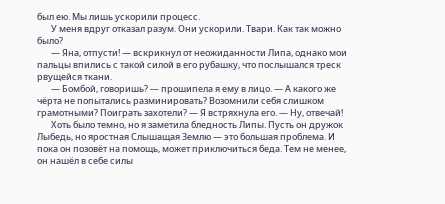был ею. Мы лишь ускорили процесс.
       У меня вдруг отказал разум. Они ускорили. Твари. Как так можно было?
       — Яна, отпусти! — вскрикнул от неожиданности Липа, однако мои пальцы впились с такой силой в его рубашку, что послышался треск рвущейся ткани.
       — Бомбой, говоришь? — прошипела я ему в лицо. — А какого же чёрта не попытались разминировать? Возомнили себя слишком грамотными? Поиграть захотели? — Я встряхнула его. — Ну, отвечай!
       Хоть было темно, но я заметила бледность Липы. Пусть он дружок Лыбедь, но яростная Слышащая Землю — это большая проблема. И пока он позовёт на помощь, может приключиться беда. Тем не менее, он нашёл в себе силы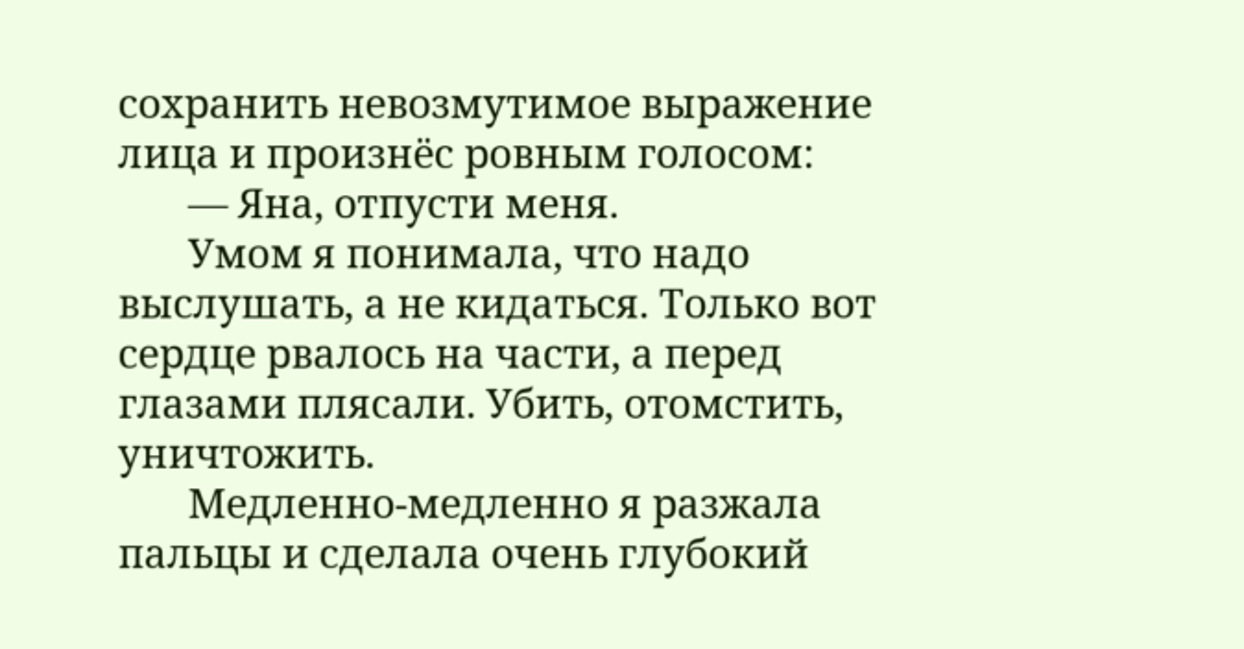сохранить невозмутимое выражение лица и произнёс ровным голосом:
       — Яна, отпусти меня.
       Умом я понимала, что надо выслушать, а не кидаться. Только вот сердце рвалось на части, а перед глазами плясали. Убить, отомстить, уничтожить.
       Медленно-медленно я разжала пальцы и сделала очень глубокий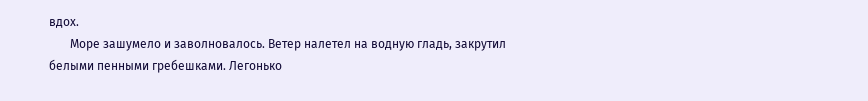вдох.
       Море зашумело и заволновалось. Ветер налетел на водную гладь, закрутил белыми пенными гребешками. Легонько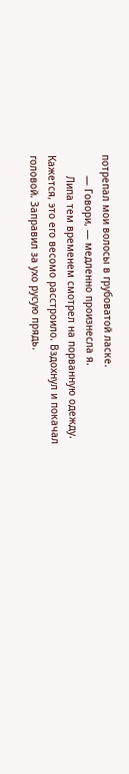потрепал мои волосы в грубоватой ласке.
       — Говори, — медленно произнесла я.
       Липа тем временем смотрел на порванную одежду. Кажется, это его весомо расстроило. Вздохнул и покачал головой. Заправил за ухо русую прядь.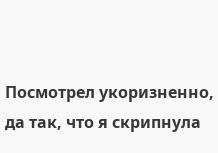Посмотрел укоризненно, да так, что я скрипнула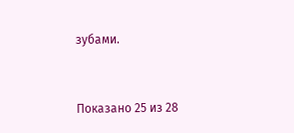зубами.


Показано 25 из 28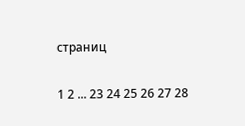страниц

1 2 ... 23 24 25 26 27 28